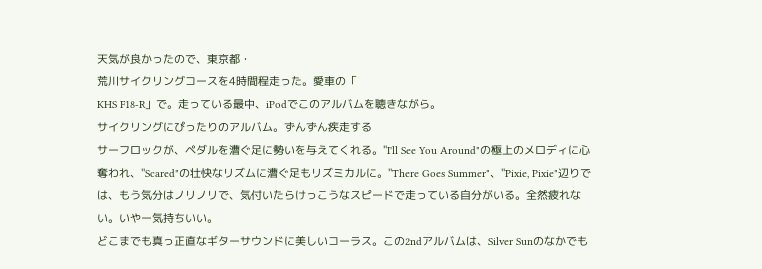天気が良かったので、東京都・
荒川サイクリングコースを4時間程走った。愛車の「
KHS F18-R」で。走っている最中、iPodでこのアルバムを聴きながら。
サイクリングにぴったりのアルバム。ずんずん疾走する
サーフロックが、ペダルを漕ぐ足に勢いを与えてくれる。"I'll See You Around"の極上のメロディに心奪われ、"Scared"の壮快なリズムに漕ぐ足もリズミカルに。"There Goes Summer"、"Pixie, Pixie"辺りでは、もう気分はノリノリで、気付いたらけっこうなスピードで走っている自分がいる。全然疲れない。いやー気持ちいい。
どこまでも真っ正直なギターサウンドに美しいコーラス。この2ndアルバムは、Silver Sunのなかでも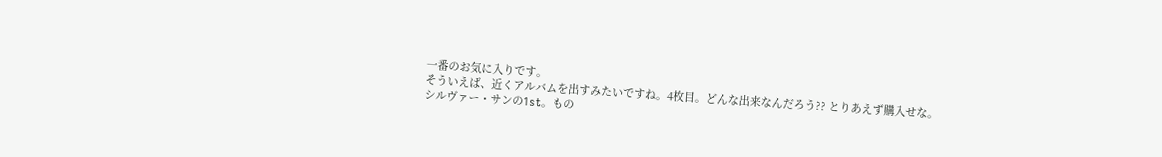一番のお気に入りです。
そういえば、近くアルバムを出すみたいですね。4枚目。どんな出来なんだろう?? とりあえず購入せな。
シルヴァー・サンの1st。もの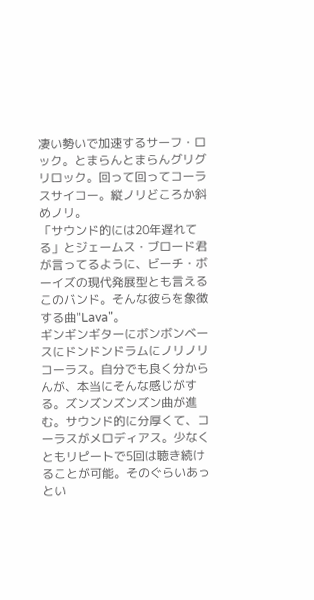凄い勢いで加速するサーフ・ロック。とまらんとまらんグリグリロック。回って回ってコーラスサイコー。縦ノリどころか斜めノリ。
「サウンド的には20年遅れてる」とジェームス・ブロード君が言ってるように、ビーチ・ボーイズの現代発展型とも言えるこのバンド。そんな彼らを象徴する曲"Lava"。
ギンギンギターにボンボンベースにドンドンドラムにノリノリコーラス。自分でも良く分からんが、本当にそんな感じがする。ズンズンズンズン曲が進む。サウンド的に分厚くて、コーラスがメロディアス。少なくともリピートで5回は聴き続けることが可能。そのぐらいあっとい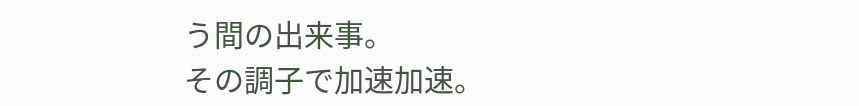う間の出来事。
その調子で加速加速。